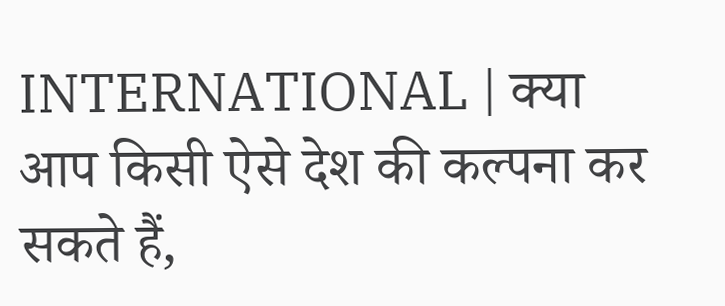INTERNATIONAL | क्या आप किसी ऐसे देश की कल्पना कर सकते हैं,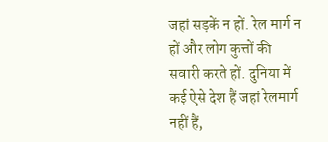जहां सड़कें न हों. रेल मार्ग न हों और लोग कुत्तों की सवारी करते हों. दुनिया में कई ऐसे देश हैं जहां रेलमार्ग नहीं हैं,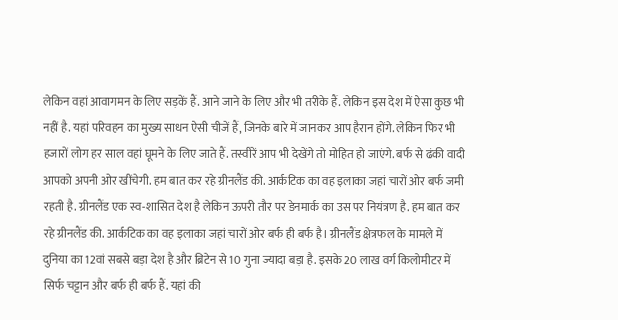लेकिन वहां आवागमन के लिए सड़कें हैं. आने जाने के लिए और भी तरीके हैं. लेकिन इस देश में ऐसा कुछ भी नहीं है. यहां परिवहन का मुख्य साधन ऐसी चीजें हैं, जिनके बारे में जानकर आप हैरान होंगे. लेकिन फिर भी हजारों लोग हर साल वहां घूमने के लिए जाते हैं. तस्वीरें आप भी देखेंगे तो मोहित हो जाएंगे. बर्फ से ढंकी वादी आपको अपनी ओर खींचेगी. हम बात कर रहे ग्रीनलैंड की. आर्कटिक का वह इलाका जहां चारों ओर बर्फ जमी रहती है. ग्रीनलैंड एक स्व-शासित देश है लेकिन ऊपरी तौर पर डेनमार्क का उस पर नियंत्रण है. हम बात कर रहे ग्रीनलैंड की. आर्कटिक का वह इलाका जहां चारों ओर बर्फ ही बर्फ है। ग्रीनलैंड क्षेत्रफल के मामले में दुनिया का 12वां सबसे बड़ा देश है और ब्रिटेन से 10 गुना ज्यादा बड़ा है. इसके 20 लाख वर्ग किलोमीटर में सिर्फ चट्टान और बर्फ ही बर्फ हैं. यहां की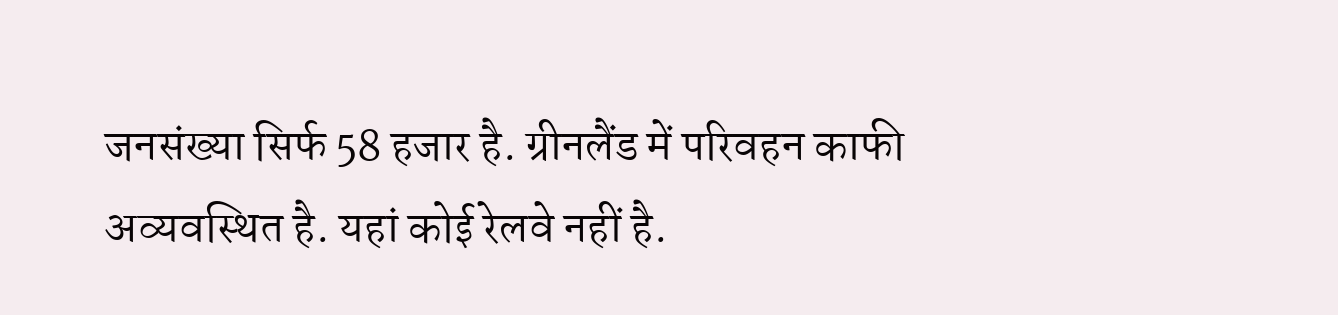जनसंख्या सिर्फ 58 हजार है. ग्रीनलैंड में परिवहन काफी अव्यवस्थित है. यहां कोई रेलवे नहीं है.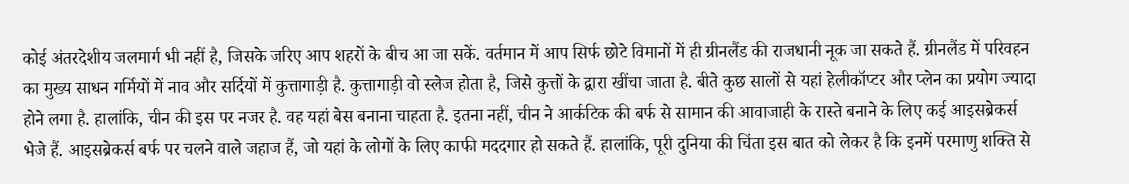कोई अंतरदेशीय जलमार्ग भी नहीं है, जिसके जरिए आप शहरों के बीच आ जा सकें. वर्तमान में आप सिर्फ छोटे विमानों में ही ग्रीनलैंड की राजधानी नूक जा सकते हैं. ग्रीनलैंड में परिवहन का मुख्य साधन गर्मियों में नाव और सर्दियों में कुत्तागाड़ी है. कुत्तागाड़ी वो स्लेज होता है, जिसे कुत्तों के द्वारा खींचा जाता है. बीते कुछ सालों से यहां हेलीकॉप्टर और प्लेन का प्रयोग ज्यादा होने लगा है. हालांकि, चीन की इस पर नजर है. वह यहां बेस बनाना चाहता है. इतना नहीं, चीन ने आर्कटिक की बर्फ से सामान की आवाजाही के रास्ते बनाने के लिए कई आइसब्रेकर्स भेजे हैं. आइसब्रेकर्स बर्फ पर चलने वाले जहाज हैं, जो यहां के लोगों के लिए काफी मददगार हो सकते हैं. हालांकि, पूरी दुनिया की चिंता इस बात को लेकर है कि इनमें परमाणु शक्ति से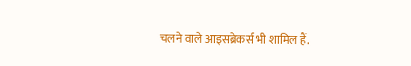चलने वाले आइसब्रेकर्स भी शामिल हैं.